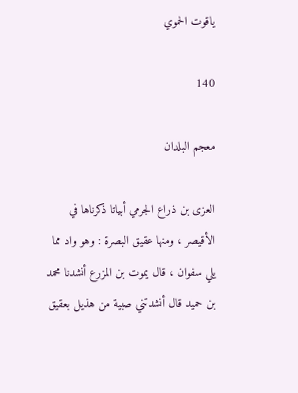ياقوت الحموي

140

معجم البلدان

العزى بن ذراع الجرمي أبياتا ذكرناها في الأقيصر ، ومنها عقيق البصرة : وهو واد مما يلي سفوان ، قال يموت بن المزرع أنشدنا محمد بن حميد قال أنشدتني صبية من هذيل بعقيق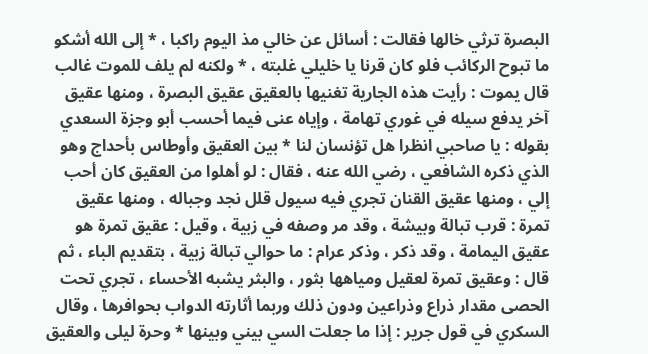البصرة ترثي خالها فقالت : أسائل عن خالي مذ اليوم راكبا ، * إلى الله أشكو ما تبوح الركائب فلو كان قرنا يا خليلي غلبته ، * ولكنه لم يلف للموت غالب قال يموت : رأيت هذه الجارية تغنيها بالعقيق عقيق البصرة ، ومنها عقيق آخر يدفع سيله في غوري تهامة ، وإياه عنى فيما أحسب أبو وجزة السعدي بقوله : يا صاحبي انظرا هل تؤنسان لنا * بين العقيق وأوطاس بأحداج وهو الذي ذكره الشافعي ، رضي الله عنه ، فقال : لو أهلوا من العقيق كان أحب إلي ، ومنها عقيق القنان تجري فيه سيول قلل نجد وجباله ، ومنها عقيق تمرة : قرب تبالة وبيشة ، وقد مر وصفه في زبية ، وقيل : عقيق تمرة هو عقيق اليمامة ، وقد ذكر ، وذكر عرام : ما حوالي تبالة زبية ، بتقديم الباء ، ثم قال : وعقيق تمرة لعقيل ومياهها بثور ، والبثر يشبه الأحساء ، تجري تحت الحصى مقدار ذراع وذراعين ودون ذلك وربما أثارته الدواب بحوافرها ، وقال السكري في قول جرير : إذا ما جعلت السي بيني وبينها * وحرة ليلى والعقيق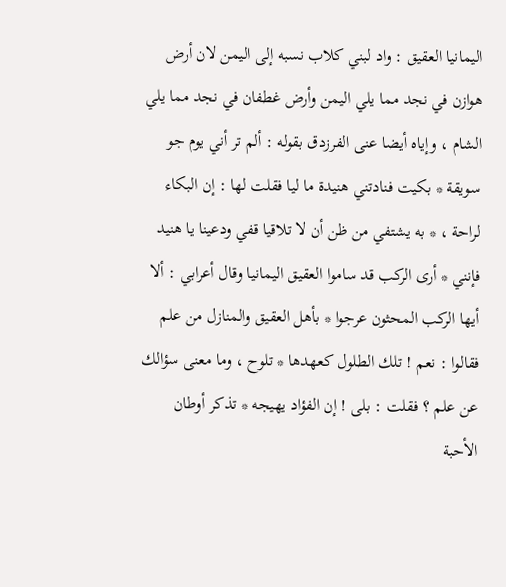اليمانيا العقيق : واد لبني كلاب نسبه إلى اليمن لان أرض هوازن في نجد مما يلي اليمن وأرض غطفان في نجد مما يلي الشام ، وإياه أيضا عنى الفرزدق بقوله : ألم تر أني يوم جو سويقة * بكيت فنادتني هنيدة ما ليا فقلت لها : إن البكاء لراحة ، * به يشتفي من ظن أن لا تلاقيا قفي ودعينا يا هنيد فإنني * أرى الركب قد ساموا العقيق اليمانيا وقال أعرابي : ألا أيها الركب المحثون عرجوا * بأهل العقيق والمنازل من علم فقالوا : نعم ! تلك الطلول كعهدها * تلوح ، وما معنى سؤالك عن علم ؟ فقلت : بلى ! إن الفؤاد يهيجه * تذكر أوطان الأحبة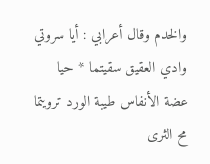والخدم وقال أعرابي : أيا سروتي وادي العقيق سقيتما * حيا عضة الأنفاس طيبة الورد ترويتما مح الثرى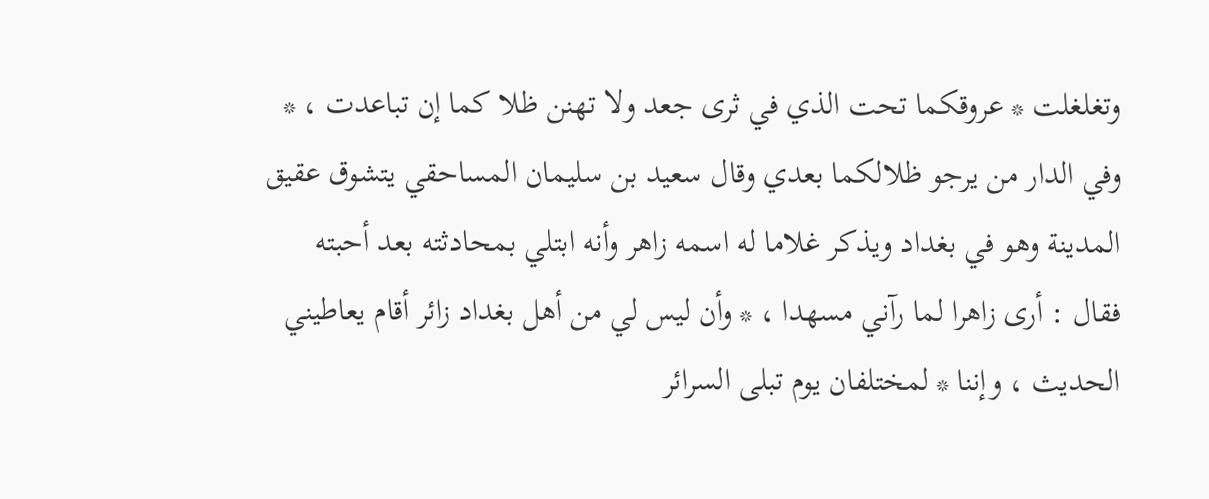وتغلغلت * عروقكما تحت الذي في ثرى جعد ولا تهنن ظلا كما إن تباعدت ، * وفي الدار من يرجو ظلالكما بعدي وقال سعيد بن سليمان المساحقي يتشوق عقيق المدينة وهو في بغداد ويذكر غلاما له اسمه زاهر وأنه ابتلي بمحادثته بعد أحبته فقال : أرى زاهرا لما رآني مسهدا ، * وأن ليس لي من أهل بغداد زائر أقام يعاطيني الحديث ، وإننا * لمختلفان يوم تبلى السرائر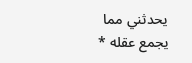يحدثني مما يجمع عقله *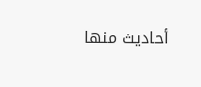أحاديث منها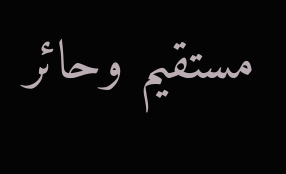مستقيم وحائر